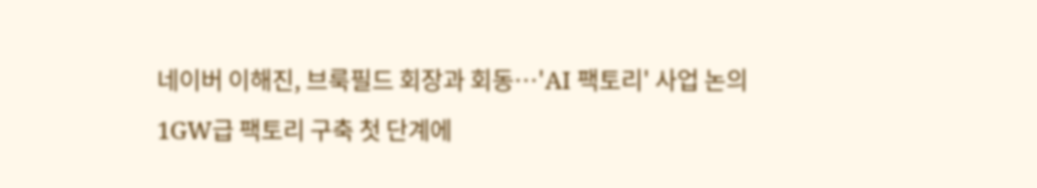네이버 이해진, 브룩필드 회장과 회동…'AI 팩토리' 사업 논의
1GW급 팩토리 구축 첫 단계에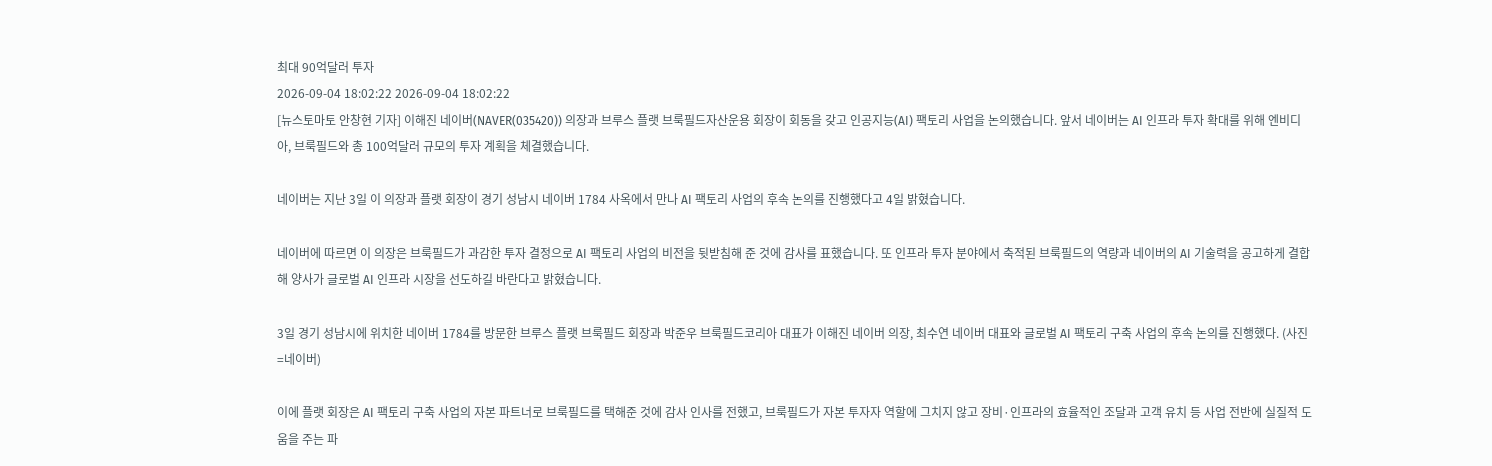최대 90억달러 투자
2026-09-04 18:02:22 2026-09-04 18:02:22
[뉴스토마토 안창현 기자] 이해진 네이버(NAVER(035420)) 의장과 브루스 플랫 브룩필드자산운용 회장이 회동을 갖고 인공지능(AI) 팩토리 사업을 논의했습니다. 앞서 네이버는 AI 인프라 투자 확대를 위해 엔비디아, 브룩필드와 총 100억달러 규모의 투자 계획을 체결했습니다.

네이버는 지난 3일 이 의장과 플랫 회장이 경기 성남시 네이버 1784 사옥에서 만나 AI 팩토리 사업의 후속 논의를 진행했다고 4일 밝혔습니다.

네이버에 따르면 이 의장은 브룩필드가 과감한 투자 결정으로 AI 팩토리 사업의 비전을 뒷받침해 준 것에 감사를 표했습니다. 또 인프라 투자 분야에서 축적된 브룩필드의 역량과 네이버의 AI 기술력을 공고하게 결합해 양사가 글로벌 AI 인프라 시장을 선도하길 바란다고 밝혔습니다.

3일 경기 성남시에 위치한 네이버 1784를 방문한 브루스 플랫 브룩필드 회장과 박준우 브룩필드코리아 대표가 이해진 네이버 의장, 최수연 네이버 대표와 글로벌 AI 팩토리 구축 사업의 후속 논의를 진행했다. (사진=네이버)

이에 플랫 회장은 AI 팩토리 구축 사업의 자본 파트너로 브룩필드를 택해준 것에 감사 인사를 전했고, 브룩필드가 자본 투자자 역할에 그치지 않고 장비·인프라의 효율적인 조달과 고객 유치 등 사업 전반에 실질적 도움을 주는 파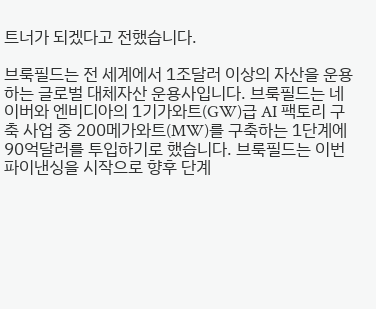트너가 되겠다고 전했습니다.

브룩필드는 전 세계에서 1조달러 이상의 자산을 운용하는 글로벌 대체자산 운용사입니다. 브룩필드는 네이버와 엔비디아의 1기가와트(GW)급 AI 팩토리 구축 사업 중 200메가와트(MW)를 구축하는 1단계에 90억달러를 투입하기로 했습니다. 브룩필드는 이번 파이낸싱을 시작으로 향후 단계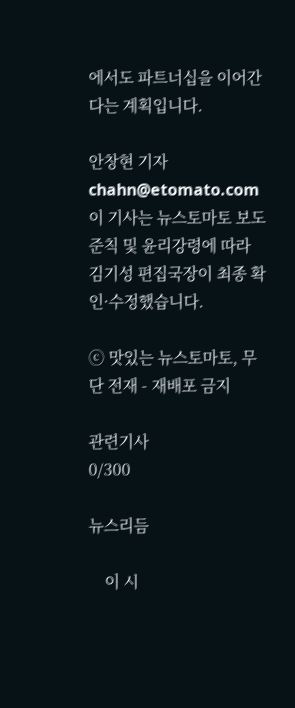에서도 파트너십을 이어간다는 계획입니다.

안창현 기자 chahn@etomato.com
이 기사는 뉴스토마토 보도준칙 및 윤리강령에 따라 김기성 편집국장이 최종 확인·수정했습니다.

ⓒ 맛있는 뉴스토마토, 무단 전재 - 재배포 금지

관련기사
0/300

뉴스리듬

    이 시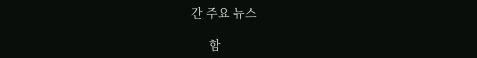간 주요 뉴스

      함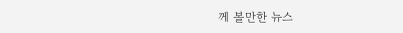께 볼만한 뉴스